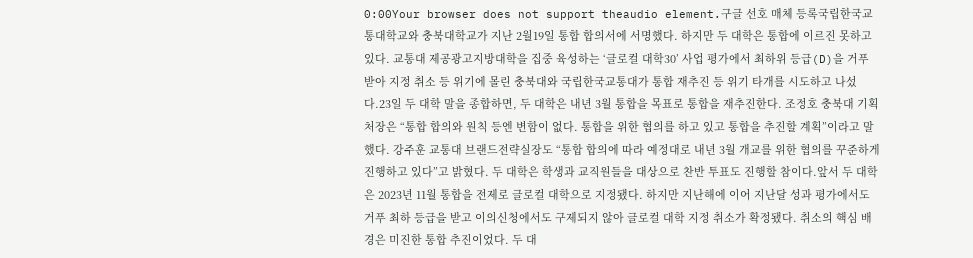0:00Your browser does not support theaudio element.구글 선호 매체 등록국립한국교통대학교와 충북대학교가 지난 2월19일 통합 합의서에 서명했다. 하지만 두 대학은 통합에 이르진 못하고 있다. 교통대 제공광고지방대학을 집중 육성하는 ‘글로컬 대학30’ 사업 평가에서 최하위 등급(D)을 거푸 받아 지정 취소 등 위기에 몰린 충북대와 국립한국교통대가 통합 재추진 등 위기 타개를 시도하고 나섰다.23일 두 대학 말을 종합하면, 두 대학은 내년 3월 통합을 목표로 통합을 재추진한다. 조정호 충북대 기획처장은 “통합 합의와 원칙 등엔 변함이 없다. 통합을 위한 협의를 하고 있고 통합을 추진할 계획”이라고 말했다. 강주훈 교통대 브랜드전략실장도 “통합 합의에 따라 예정대로 내년 3월 개교를 위한 협의를 꾸준하게 진행하고 있다”고 밝혔다. 두 대학은 학생과 교직원들을 대상으로 찬반 투표도 진행할 참이다.앞서 두 대학은 2023년 11월 통합을 전제로 글로컬 대학으로 지정됐다. 하지만 지난해에 이어 지난달 성과 평가에서도 거푸 최하 등급을 받고 이의신청에서도 구제되지 않아 글로컬 대학 지정 취소가 확정됐다. 취소의 핵심 배경은 미진한 통합 추진이었다. 두 대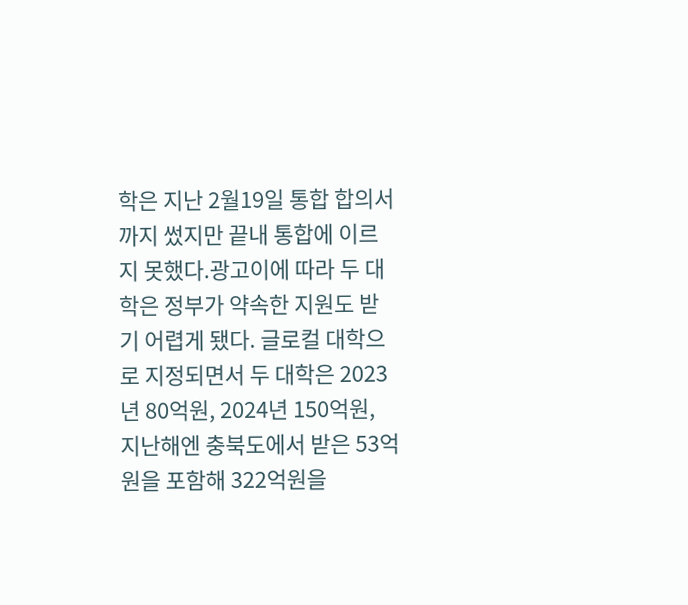학은 지난 2월19일 통합 합의서까지 썼지만 끝내 통합에 이르지 못했다.광고이에 따라 두 대학은 정부가 약속한 지원도 받기 어렵게 됐다. 글로컬 대학으로 지정되면서 두 대학은 2023년 80억원, 2024년 150억원, 지난해엔 충북도에서 받은 53억원을 포함해 322억원을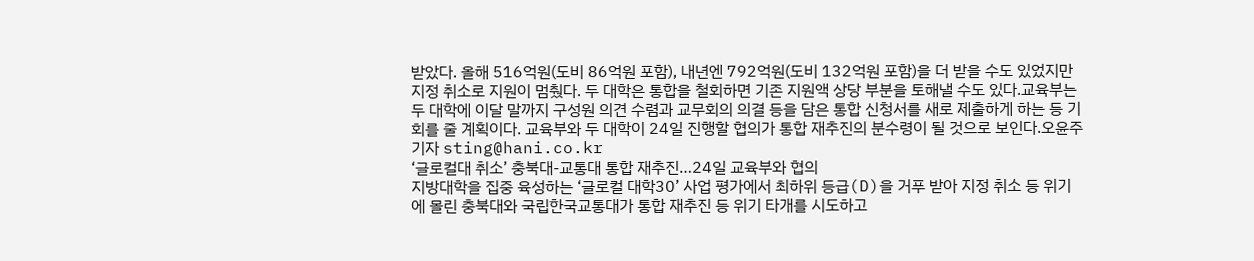받았다. 올해 516억원(도비 86억원 포함), 내년엔 792억원(도비 132억원 포함)을 더 받을 수도 있었지만 지정 취소로 지원이 멈췄다. 두 대학은 통합을 철회하면 기존 지원액 상당 부분을 토해낼 수도 있다.교육부는 두 대학에 이달 말까지 구성원 의견 수렴과 교무회의 의결 등을 담은 통합 신청서를 새로 제출하게 하는 등 기회를 줄 계획이다. 교육부와 두 대학이 24일 진행할 협의가 통합 재추진의 분수령이 될 것으로 보인다.오윤주 기자 sting@hani.co.kr
‘글로컬대 취소’ 충북대-교통대 통합 재추진…24일 교육부와 협의
지방대학을 집중 육성하는 ‘글로컬 대학30’ 사업 평가에서 최하위 등급(D)을 거푸 받아 지정 취소 등 위기에 몰린 충북대와 국립한국교통대가 통합 재추진 등 위기 타개를 시도하고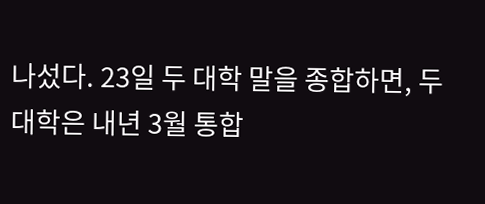나섰다. 23일 두 대학 말을 종합하면, 두 대학은 내년 3월 통합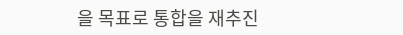을 목표로 통합을 재추진